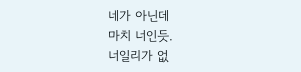네가 아닌데
마치 너인듯.
너일리가 없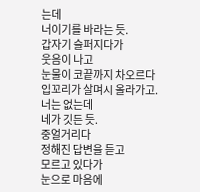는데
너이기를 바라는 듯.
갑자기 슬퍼지다가
웃음이 나고
눈물이 코끝까지 차오르다
입꼬리가 살며시 올라가고.
너는 없는데
네가 깃든 듯.
중얼거리다
정해진 답변을 듣고
모르고 있다가
눈으로 마음에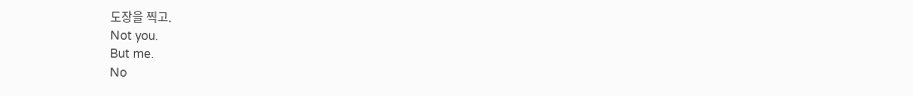도장을 찍고.
Not you.
But me.
No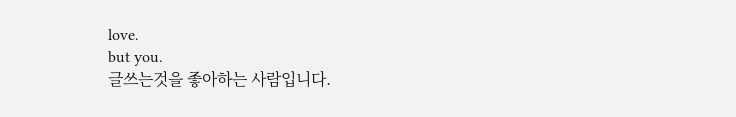love.
but you.
글쓰는것을 좋아하는 사람입니다.